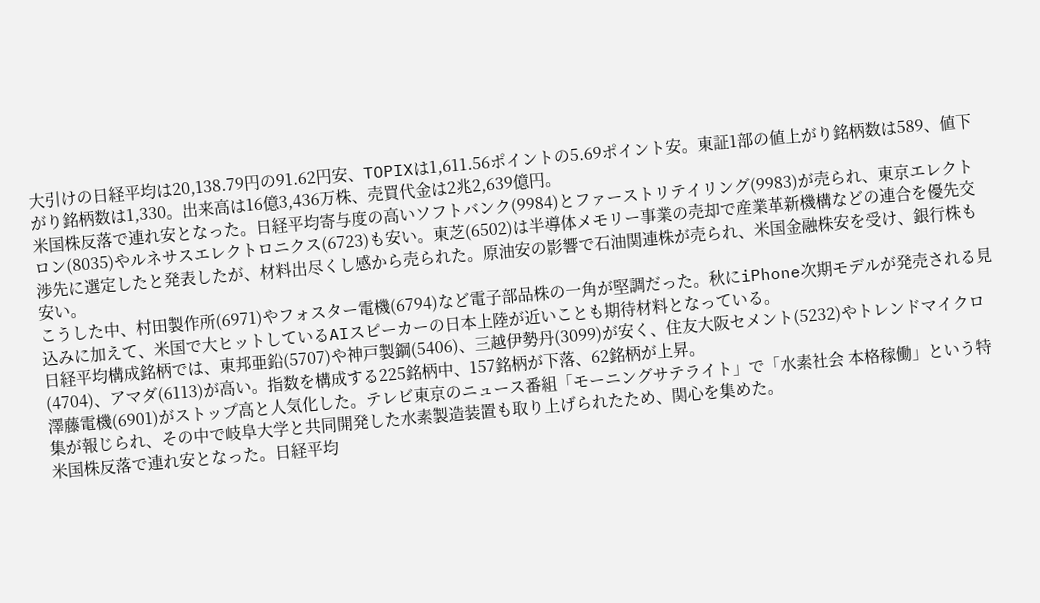大引けの日経平均は20,138.79円の91.62円安、TOPIXは1,611.56ポイントの5.69ポイント安。東証1部の値上がり銘柄数は589、値下がり銘柄数は1,330。出来高は16億3,436万株、売買代金は2兆2,639億円。
米国株反落で連れ安となった。日経平均寄与度の高いソフトバンク(9984)とファーストリテイリング(9983)が売られ、東京エレクトロン(8035)やルネサスエレクトロニクス(6723)も安い。東芝(6502)は半導体メモリー事業の売却で産業革新機構などの連合を優先交渉先に選定したと発表したが、材料出尽くし感から売られた。原油安の影響で石油関連株が売られ、米国金融株安を受け、銀行株も安い。
こうした中、村田製作所(6971)やフォスター電機(6794)など電子部品株の一角が堅調だった。秋にiPhone次期モデルが発売される見込みに加えて、米国で大ヒットしているAIスピーカーの日本上陸が近いことも期待材料となっている。
日経平均構成銘柄では、東邦亜鉛(5707)や神戸製鋼(5406)、三越伊勢丹(3099)が安く、住友大阪セメント(5232)やトレンドマイクロ(4704)、アマダ(6113)が高い。指数を構成する225銘柄中、157銘柄が下落、62銘柄が上昇。
澤藤電機(6901)がストップ高と人気化した。テレビ東京のニュース番組「モーニングサテライト」で「水素社会 本格稼働」という特集が報じられ、その中で岐阜大学と共同開発した水素製造装置も取り上げられたため、関心を集めた。
米国株反落で連れ安となった。日経平均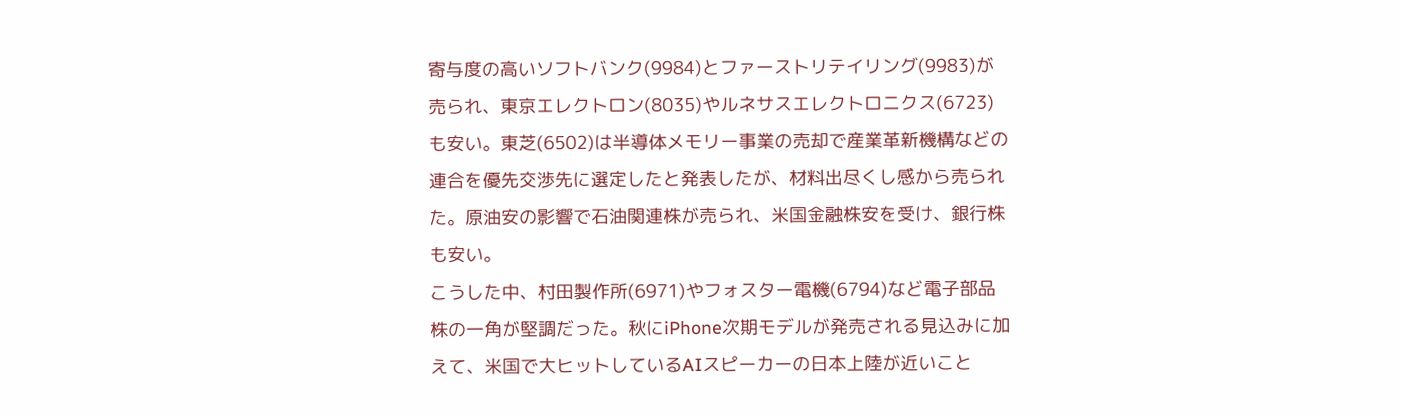寄与度の高いソフトバンク(9984)とファーストリテイリング(9983)が売られ、東京エレクトロン(8035)やルネサスエレクトロニクス(6723)も安い。東芝(6502)は半導体メモリー事業の売却で産業革新機構などの連合を優先交渉先に選定したと発表したが、材料出尽くし感から売られた。原油安の影響で石油関連株が売られ、米国金融株安を受け、銀行株も安い。
こうした中、村田製作所(6971)やフォスター電機(6794)など電子部品株の一角が堅調だった。秋にiPhone次期モデルが発売される見込みに加えて、米国で大ヒットしているAIスピーカーの日本上陸が近いこと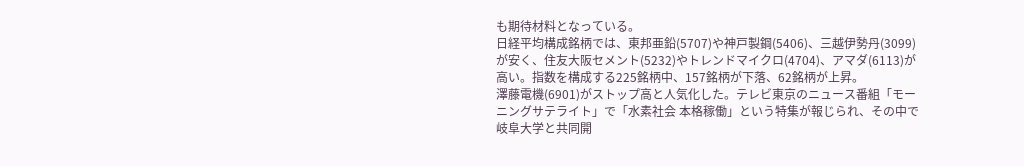も期待材料となっている。
日経平均構成銘柄では、東邦亜鉛(5707)や神戸製鋼(5406)、三越伊勢丹(3099)が安く、住友大阪セメント(5232)やトレンドマイクロ(4704)、アマダ(6113)が高い。指数を構成する225銘柄中、157銘柄が下落、62銘柄が上昇。
澤藤電機(6901)がストップ高と人気化した。テレビ東京のニュース番組「モーニングサテライト」で「水素社会 本格稼働」という特集が報じられ、その中で岐阜大学と共同開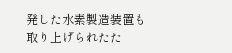発した水素製造装置も取り上げられたた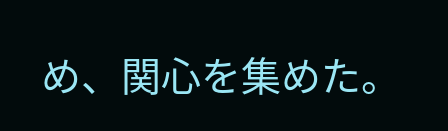め、関心を集めた。